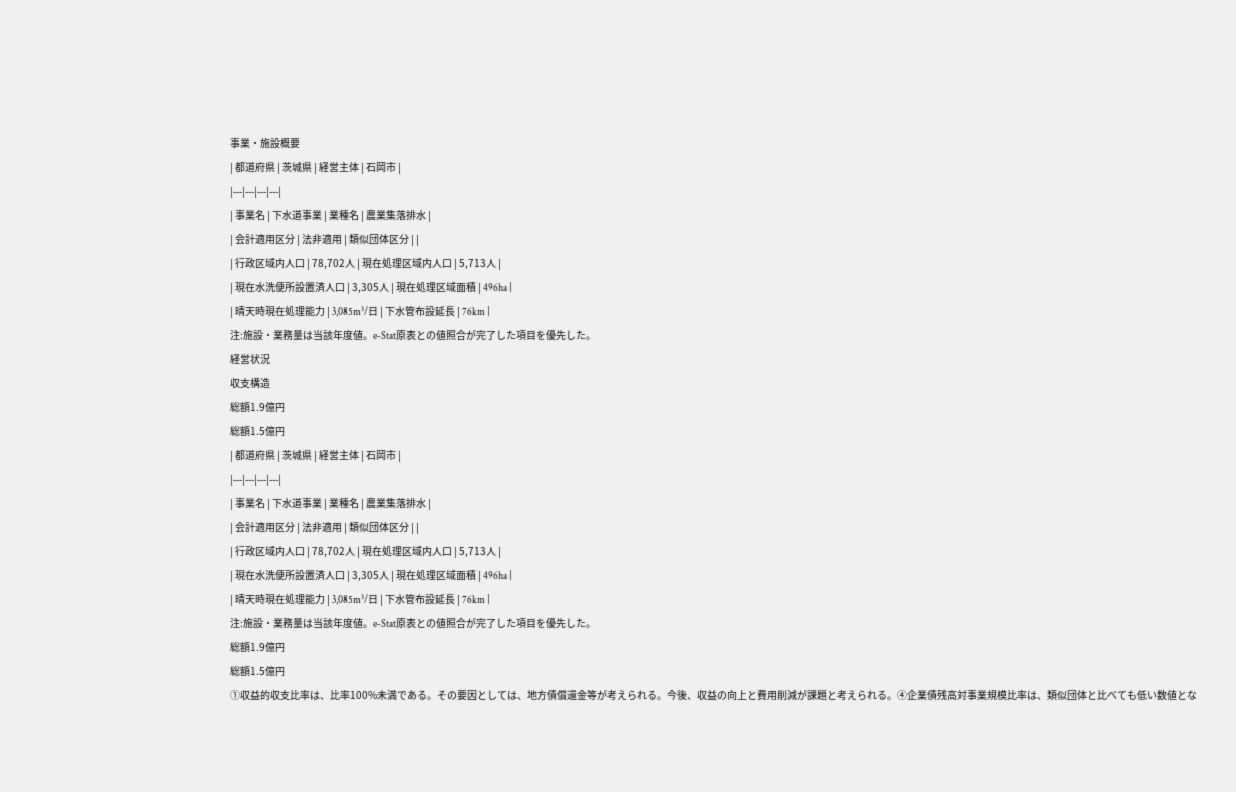事業・施設概要
| 都道府県 | 茨城県 | 経営主体 | 石岡市 |
|---|---|---|---|
| 事業名 | 下水道事業 | 業種名 | 農業集落排水 |
| 会計適用区分 | 法非適用 | 類似団体区分 | |
| 行政区域内人口 | 78,702人 | 現在処理区域内人口 | 5,713人 |
| 現在水洗便所設置済人口 | 3,305人 | 現在処理区域面積 | 496ha |
| 晴天時現在処理能力 | 3,085m³/日 | 下水管布設延長 | 76km |
注:施設・業務量は当該年度値。e-Stat原表との値照合が完了した項目を優先した。
経営状況
収支構造
総額1.9億円
総額1.5億円
| 都道府県 | 茨城県 | 経営主体 | 石岡市 |
|---|---|---|---|
| 事業名 | 下水道事業 | 業種名 | 農業集落排水 |
| 会計適用区分 | 法非適用 | 類似団体区分 | |
| 行政区域内人口 | 78,702人 | 現在処理区域内人口 | 5,713人 |
| 現在水洗便所設置済人口 | 3,305人 | 現在処理区域面積 | 496ha |
| 晴天時現在処理能力 | 3,085m³/日 | 下水管布設延長 | 76km |
注:施設・業務量は当該年度値。e-Stat原表との値照合が完了した項目を優先した。
総額1.9億円
総額1.5億円
①収益的収支比率は、比率100%未満である。その要因としては、地方債償還金等が考えられる。今後、収益の向上と費用削減が課題と考えられる。④企業債残高対事業規模比率は、類似団体と比べても低い数値とな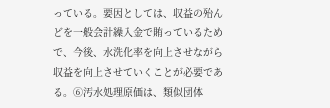っている。要因としては、収益の殆んどを一般会計繰入金で賄っているためで、今後、水洗化率を向上させながら収益を向上させていくことが必要である。⑥汚水処理原価は、類似団体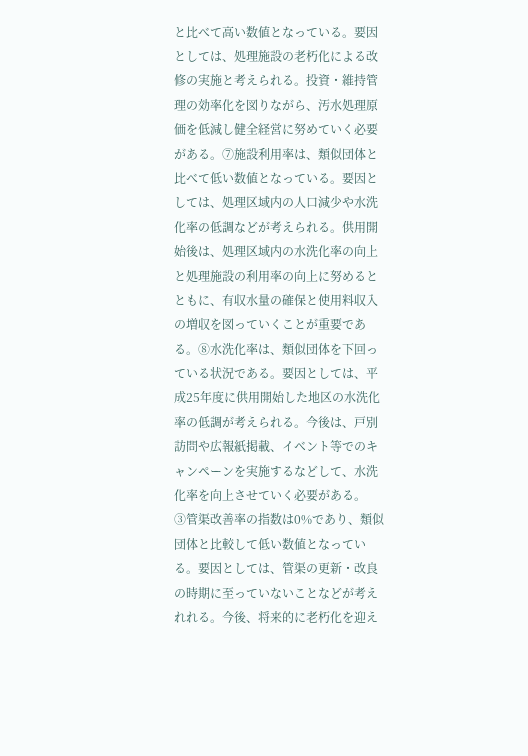と比べて高い数値となっている。要因としては、処理施設の老朽化による改修の実施と考えられる。投資・維持管理の効率化を図りながら、汚水処理原価を低減し健全経営に努めていく必要がある。⑦施設利用率は、類似団体と比べて低い数値となっている。要因としては、処理区域内の人口減少や水洗化率の低調などが考えられる。供用開始後は、処理区域内の水洗化率の向上と処理施設の利用率の向上に努めるとともに、有収水量の確保と使用料収入の増収を図っていくことが重要である。⑧水洗化率は、類似団体を下回っている状況である。要因としては、平成25年度に供用開始した地区の水洗化率の低調が考えられる。今後は、戸別訪問や広報紙掲載、イベント等でのキャンペーンを実施するなどして、水洗化率を向上させていく必要がある。
③管渠改善率の指数は0%であり、類似団体と比較して低い数値となっている。要因としては、管渠の更新・改良の時期に至っていないことなどが考えれれる。今後、将来的に老朽化を迎え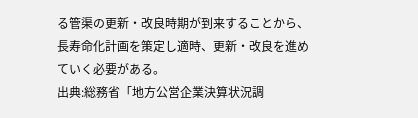る管渠の更新・改良時期が到来することから、長寿命化計画を策定し適時、更新・改良を進めていく必要がある。
出典:総務省「地方公営企業決算状況調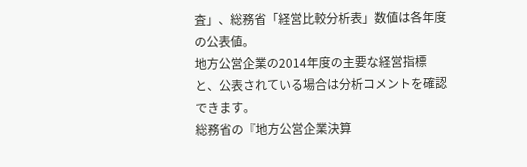査」、総務省「経営比較分析表」数値は各年度の公表値。
地方公営企業の2014年度の主要な経営指標と、公表されている場合は分析コメントを確認できます。
総務省の『地方公営企業決算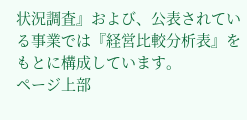状況調査』および、公表されている事業では『経営比較分析表』をもとに構成しています。
ページ上部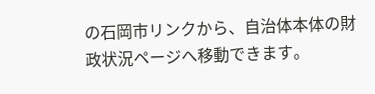の石岡市リンクから、自治体本体の財政状況ページへ移動できます。